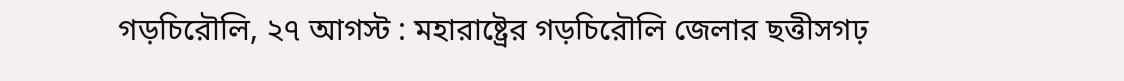গড়চিরৌলি, ২৭ আগস্ট : মহারাষ্ট্রের গড়চিরৌলি জেলার ছত্তীসগঢ়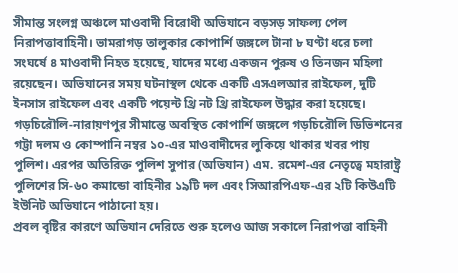সীমান্ত সংলগ্ন অঞ্চলে মাওবাদী বিরোধী অভিযানে বড়সড় সাফল্য পেল নিরাপত্তাবাহিনী। ভামরাগড় তালুকার কোপার্শি জঙ্গলে টানা ৮ ঘণ্টা ধরে চলা সংঘর্ষে ৪ মাওবাদী নিহত হয়েছে, যাদের মধ্যে একজন পুরুষ ও তিনজন মহিলা রয়েছেন। অভিযানের সময় ঘটনাস্থল থেকে একটি এসএলআর রাইফেল, দুটি ইনসাস রাইফেল এবং একটি পয়েন্ট থ্রি নট থ্রি রাইফেল উদ্ধার করা হয়েছে।
গড়চিরৌলি-নারায়ণপুর সীমান্তে অবস্থিত কোপার্শি জঙ্গলে গড়চিরৌলি ডিভিশনের গট্টা দলম ও কোম্পানি নম্বর ১০-এর মাওবাদীদের লুকিয়ে থাকার খবর পায় পুলিশ। এরপর অতিরিক্ত পুলিশ সুপার (অভিযান) এম. রমেশ-এর নেতৃত্বে মহারাষ্ট্র পুলিশের সি-৬০ কমান্ডো বাহিনীর ১৯টি দল এবং সিআরপিএফ-এর ২টি কিউএটি ইউনিট অভিযানে পাঠানো হয়।
প্রবল বৃষ্টির কারণে অভিযান দেরিতে শুরু হলেও আজ সকালে নিরাপত্তা বাহিনী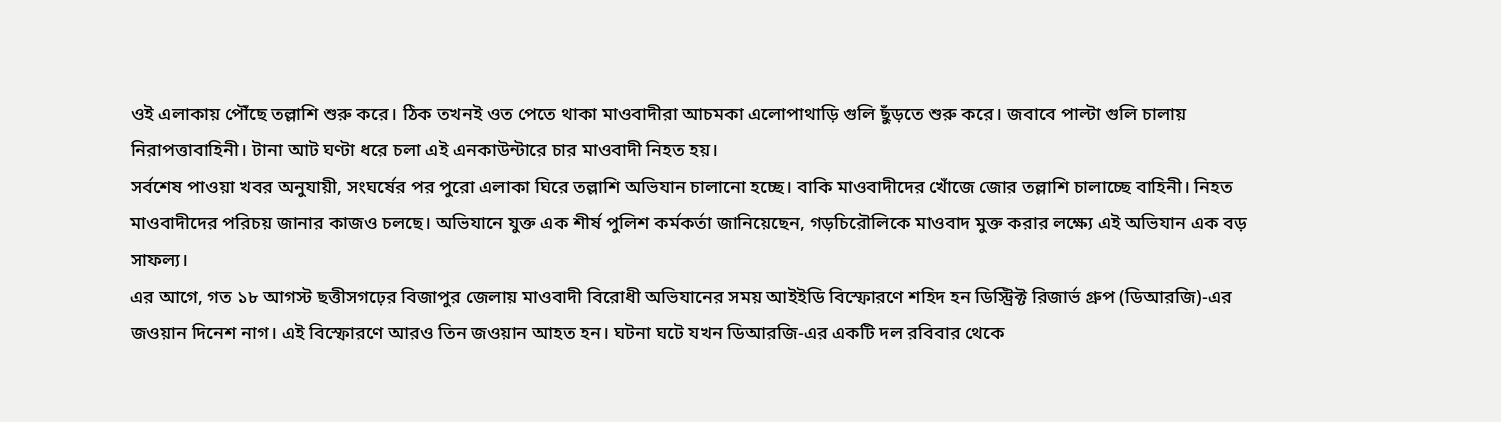ওই এলাকায় পৌঁছে তল্লাশি শুরু করে। ঠিক তখনই ওত পেতে থাকা মাওবাদীরা আচমকা এলোপাথাড়ি গুলি ছুঁড়তে শুরু করে। জবাবে পাল্টা গুলি চালায় নিরাপত্তাবাহিনী। টানা আট ঘণ্টা ধরে চলা এই এনকাউন্টারে চার মাওবাদী নিহত হয়।
সর্বশেষ পাওয়া খবর অনুযায়ী, সংঘর্ষের পর পুরো এলাকা ঘিরে তল্লাশি অভিযান চালানো হচ্ছে। বাকি মাওবাদীদের খোঁজে জোর তল্লাশি চালাচ্ছে বাহিনী। নিহত মাওবাদীদের পরিচয় জানার কাজও চলছে। অভিযানে যুক্ত এক শীর্ষ পুলিশ কর্মকর্তা জানিয়েছেন, গড়চিরৌলিকে মাওবাদ মুক্ত করার লক্ষ্যে এই অভিযান এক বড় সাফল্য।
এর আগে, গত ১৮ আগস্ট ছত্তীসগঢ়ের বিজাপুর জেলায় মাওবাদী বিরোধী অভিযানের সময় আইইডি বিস্ফোরণে শহিদ হন ডিস্ট্রিক্ট রিজার্ভ গ্রুপ (ডিআরজি)-এর জওয়ান দিনেশ নাগ। এই বিস্ফোরণে আরও তিন জওয়ান আহত হন। ঘটনা ঘটে যখন ডিআরজি-এর একটি দল রবিবার থেকে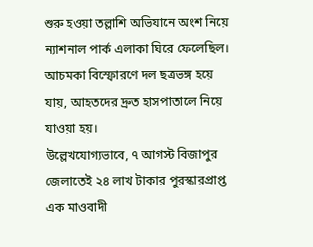শুরু হওয়া তল্লাশি অভিযানে অংশ নিয়ে ন্যাশনাল পার্ক এলাকা ঘিরে ফেলেছিল। আচমকা বিস্ফোরণে দল ছত্রভঙ্গ হয়ে যায়, আহতদের দ্রুত হাসপাতালে নিয়ে যাওয়া হয়।
উল্লেখযোগ্যভাবে, ৭ আগস্ট বিজাপুর জেলাতেই ২৪ লাখ টাকার পুরস্কারপ্রাপ্ত এক মাওবাদী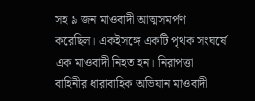সহ ৯ জন মাওবাদী আত্মসমর্পণ করেছিল। একইসঙ্গে একটি পৃথক সংঘর্ষে এক মাওবাদী নিহত হন। নিরাপত্তা বাহিনীর ধারাবাহিক অভিযান মাওবাদী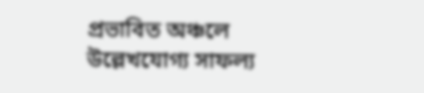প্রভাবিত অঞ্চলে উল্লেখযোগ্য সাফল্য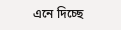এনে দিচ্ছে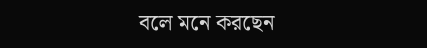বলে মনে করছেন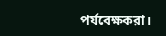পর্যবেক্ষকরা।